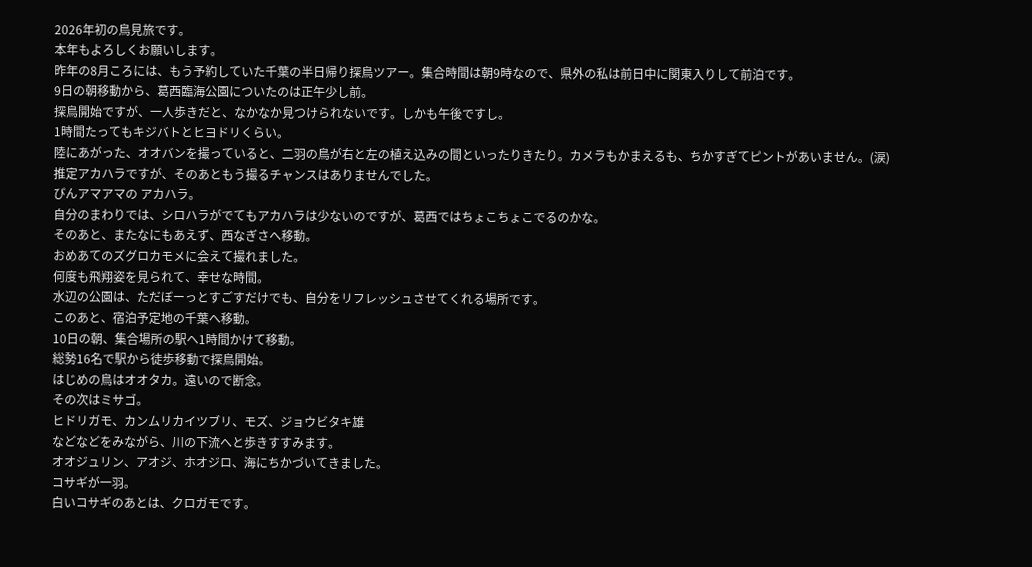2026年初の鳥見旅です。
本年もよろしくお願いします。
昨年の8月ころには、もう予約していた千葉の半日帰り探鳥ツアー。集合時間は朝9時なので、県外の私は前日中に関東入りして前泊です。
9日の朝移動から、葛西臨海公園についたのは正午少し前。
探鳥開始ですが、一人歩きだと、なかなか見つけられないです。しかも午後ですし。
1時間たってもキジバトとヒヨドリくらい。
陸にあがった、オオバンを撮っていると、二羽の鳥が右と左の植え込みの間といったりきたり。カメラもかまえるも、ちかすぎてピントがあいません。(涙)
推定アカハラですが、そのあともう撮るチャンスはありませんでした。
ぴんアマアマの アカハラ。
自分のまわりでは、シロハラがでてもアカハラは少ないのですが、葛西ではちょこちょこでるのかな。
そのあと、またなにもあえず、西なぎさへ移動。
おめあてのズグロカモメに会えて撮れました。
何度も飛翔姿を見られて、幸せな時間。
水辺の公園は、ただぼーっとすごすだけでも、自分をリフレッシュさせてくれる場所です。
このあと、宿泊予定地の千葉へ移動。
10日の朝、集合場所の駅へ1時間かけて移動。
総勢16名で駅から徒歩移動で探鳥開始。
はじめの鳥はオオタカ。遠いので断念。
その次はミサゴ。
ヒドリガモ、カンムリカイツブリ、モズ、ジョウビタキ雄
などなどをみながら、川の下流へと歩きすすみます。
オオジュリン、アオジ、ホオジロ、海にちかづいてきました。
コサギが一羽。
白いコサギのあとは、クロガモです。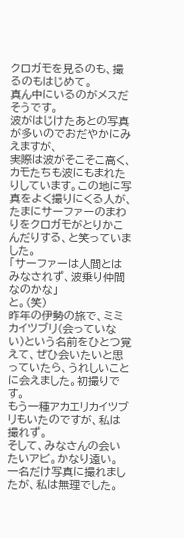クロガモを見るのも、撮るのもはじめて。
真ん中にいるのがメスだそうです。
波がはじけたあとの写真が多いのでおだやかにみえますが、
実際は波がそこそこ高く、カモたちも波にもまれたりしています。この地に写真をよく撮りにくる人が、たまにサーファーのまわりをクロガモがとりかこんだりする、と笑っていました。
「サーファーは人間とはみなされず、波乗り仲間なのかな」
と。(笑)
昨年の伊勢の旅で、ミミカイツブリ(会っていない)という名前をひとつ覚えて、ぜひ会いたいと思っていたら、うれしいことに会えました。初撮りです。
もう一種アカエリカイツブリもいたのですが、私は撮れず。
そして、みなさんの会いたいアビ。かなり遠い。
一名だけ写真に撮れましたが、私は無理でした。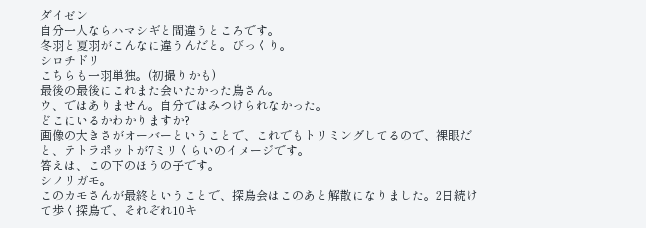ダイゼン
自分一人ならハマシギと間違うところです。
冬羽と夏羽がこんなに違うんだと。びっくり。
シロチドリ
こちらも一羽単独。(初撮りかも)
最後の最後にこれまた会いたかった鳥さん。
ウ、ではありません。自分ではみつけられなかった。
どこにいるかわかりますか?
画像の大きさがオーバーということで、これでもトリミングしてるので、裸眼だと、テトラポットが7ミリくらいのイメージです。
答えは、この下のほうの子です。
シノリガモ。
このカモさんが最終ということで、探鳥会はこのあと解散になりました。2日続けて歩く探鳥で、それぞれ10キ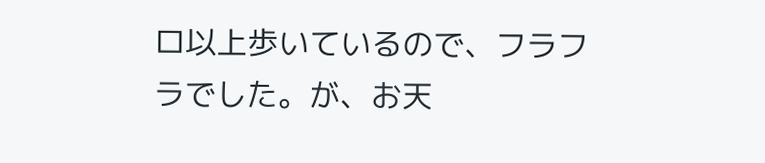ロ以上歩いているので、フラフラでした。が、お天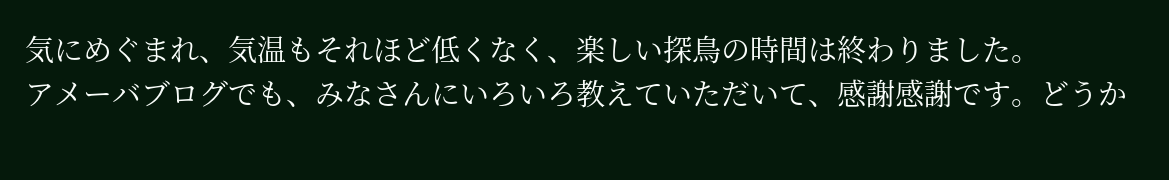気にめぐまれ、気温もそれほど低くなく、楽しい探鳥の時間は終わりました。
アメーバブログでも、みなさんにいろいろ教えていただいて、感謝感謝です。どうか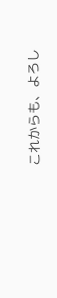これからも、よろし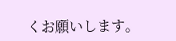くお願いします。